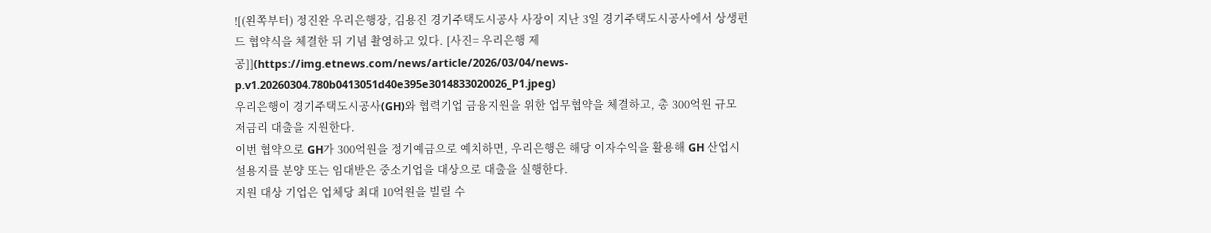![(왼쪽부터) 정진완 우리은행장, 김용진 경기주택도시공사 사장이 지난 3일 경기주택도시공사에서 상생펀드 협약식을 체결한 뒤 기념 촬영하고 있다. [사진= 우리은행 제공]](https://img.etnews.com/news/article/2026/03/04/news-p.v1.20260304.780b0413051d40e395e3014833020026_P1.jpeg)
우리은행이 경기주택도시공사(GH)와 협력기업 금융지원을 위한 업무협약을 체결하고, 총 300억원 규모 저금리 대출을 지원한다.
이번 협약으로 GH가 300억원을 정기예금으로 예치하면, 우리은행은 해당 이자수익을 활용해 GH 산업시설용지를 분양 또는 임대받은 중소기업을 대상으로 대출을 실행한다.
지원 대상 기업은 업체당 최대 10억원을 빌릴 수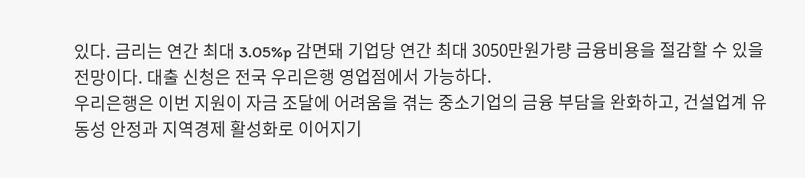있다. 금리는 연간 최대 3.05%p 감면돼 기업당 연간 최대 3050만원가량 금융비용을 절감할 수 있을 전망이다. 대출 신청은 전국 우리은행 영업점에서 가능하다.
우리은행은 이번 지원이 자금 조달에 어려움을 겪는 중소기업의 금융 부담을 완화하고, 건설업계 유동성 안정과 지역경제 활성화로 이어지기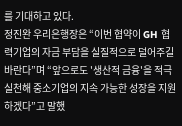를 기대하고 있다.
정진완 우리은행장은 “이번 협약이 GH 협력기업의 자금 부담을 실질적으로 덜어주길 바란다”며 “앞으로도 '생산적 금융'을 적극 실천해 중소기업의 지속 가능한 성장을 지원하겠다”고 말했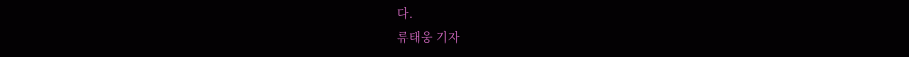다.
류태웅 기자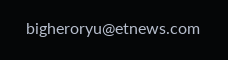bigheroryu@etnews.com